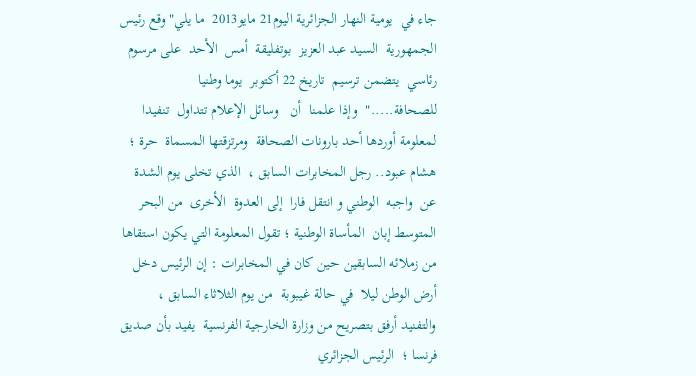جاء في  يومية النهار الجزائرية اليوم21 مايو2013  ما يلي" وقع رئيس الجمهورية  السيد عبد العزيز  بوتفليقة  أمس  الأحد  على مرسوم  رئاسي  يتضمن ترسيم  تاريخ 22 أكتوبر  يوما وطنيا  للصحافة....."  وإذا علمنا  أن   وسائل الإعلام تتداول  تنفيدا  لمعلومة أوردها أحد بارونات الصحافة  ومرتزقتها المسماة  حرة ؛ هشام عبود.. رجل المخابرات السابق ،  الذي تخلى يوم الشدة  عن  واجبه  الوطني و انتقل فارا  إلى العدوة  الأخرى  من البحر المتوسط إبان  المأساة الوطنية ؛ تقول المعلومة التي يكون استقاها من زملائه السابقين حين كان في المخابرات : إن الرئيس دخل أرض الوطن ليلا  في حالة غيبوبة  من يوم الثلاثاء السابق ، والتفنيد أرفق بتصريح من وزارة الخارجية الفرنسية  يفيد بأن صديق فرنسا ؛  الرئيس الجزائري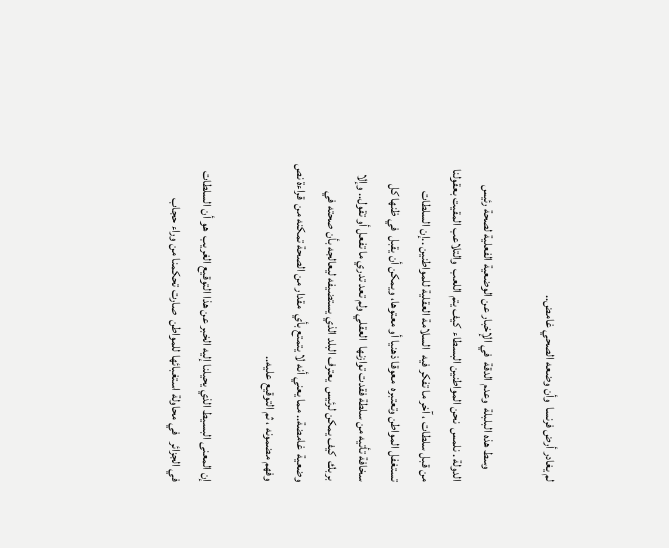لم يغادر أرض فرنسا  وأن وضعه الصحي غامض..

     وسط هذه البلبلة  وعدم الدقة  في الإخبار عن الوضعية الفعلية لصحة رئيس الدولة . نلمس  نحن المواطنين البسطاء  كيف يتم اللعب  والتلاعب المقيت بعقولنا من قبل سلطات ، آخر ما تفكر فيه  السلامة العقلية للمواطنين ..إن السلطات تستغفل المواطن وتعتبره  معوقا ذهنيا أو معتوها، ويمكن أن يقبل  في ظنها كل سخافة تأتيه من سلطة فقدت توازنها  العقلي ولم تعد تدري ما تفعل أو تقول.. وإلا بربك  كيف يمكن لرئيس  يعترف البلد الذي يستضيفه ليعالجه بأن صحته في وضعية  غامضة.. مما يعني أنه لا يتمتع بأي  مقدار من الصحة تمكنه من  قراءة نص وفهم مضمونه ، ثم التوقيع عليه..

إن المعنى البسيط الذي يحيلنا إليه الخبر عن هذا التوقيع الغريب  هو أن السلطات  في الجزائر   في محاولة استغبائها للمواطن  صارت تحكمنا من وراء حجاب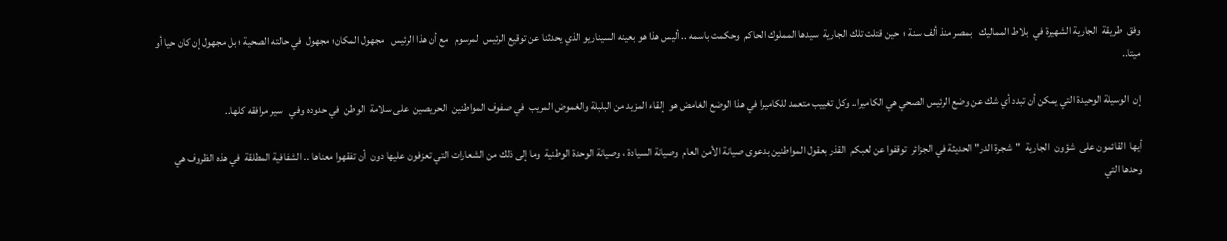وفق  طريقة  الجارية الشهيرة في  بلاط المماليك   بمصر منذ ألف سنة ؛  حين قتلت تلك الجارية  سيدها المملوك الحاكم  وحكمت باسمه .. أليس هذا هو بعينه السيناريو الذي يحدثنا عن توقيع الرئيس  لمرسوم   مع أن هذا الرئيس   مجهول المكان؛ مجهول  في حالته الصحية ؛ بل مجهول إن كان حيا أو ميتا..

إن  الوسيلة الوحيدة التي يمكن أن تبدد أي شك عن وضع الرئيس الصحي هي الكاميرا.. وكل تغييب متعمد للكاميرا في هذا الوضع الغامض هو  إلقاء المزيد من البلبلة والغموض المريب  في صفوف المواطنين  الحريصين  على سلامة  الوطن  في حدوده وفي   سير مرافقه كلها..

أيها  القائمون على  شؤون  الجارية  "شجرة الدر" الحديثة في الجزائر  توقفوا عن لعبكم  القذر بعقول المواطنين بدعوى صيانة الأمن العام  وصيانة السيادة ، وصيانة الوحدة الوطنية  وما إلى ذلك من الشعارات التي تعزفون عليها دون  أن تفقهوا معناها .. الشفافية المطلقة  في هذه الظروف هي وحدها التي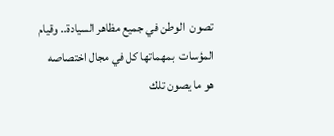تصون  الوطن في جميع مظاهر السيادة.. وقيام المؤسات  بمهماتها كل في مجال اختصاصه  هو ما يصون تلك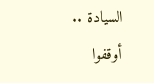السيادة .. أوقفوا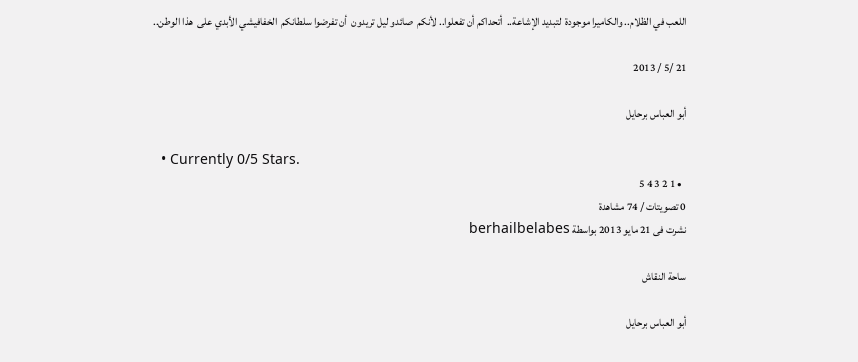اللعب في الظلام.. والكاميرا موجودة  لتبديد الإشاعة..  أتحداكم أن تفعلوا.. لأنكم  صائدو ليل تريدون  أن تفرضوا سلطانكم  الخفافيشي الأبدي على  هذا الوطن..

21 /5 / 2013

أبو العباس برحايل

  • Currently 0/5 Stars.
  • 1 2 3 4 5
0 تصويتات / 74 مشاهدة
نشرت فى 21 مايو 2013 بواسطة berhailbelabes

ساحة النقاش

أبو العباس برحايل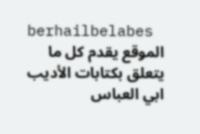berhailbelabes
الموقع يقدم كل ما يتعلق بكتابات الأديب ابي العباس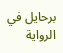برحايل في الرواية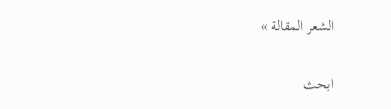الشعر المقالة »

ابحث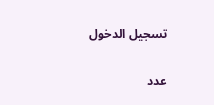تسجيل الدخول

عدد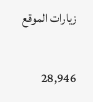زيارات الموقع

28,946